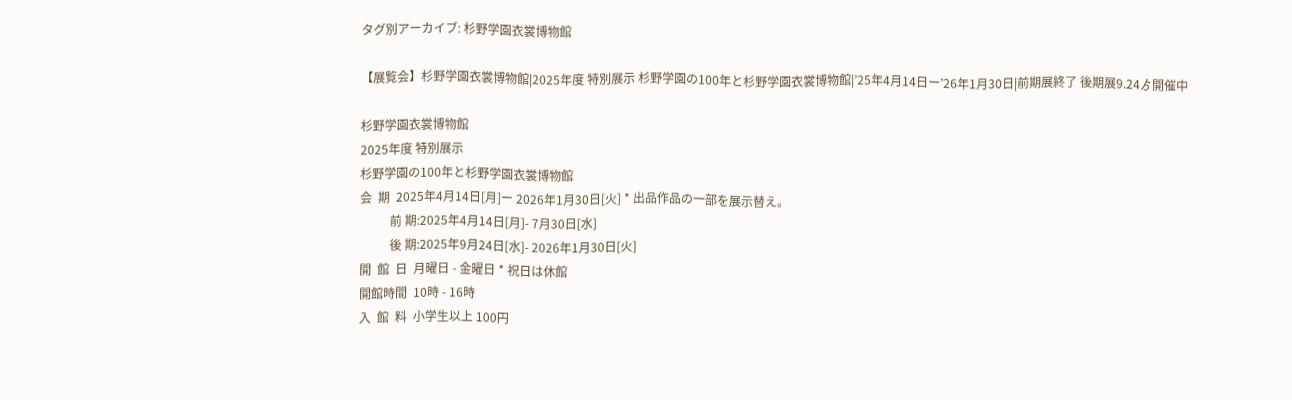タグ別アーカイブ: 杉野学園衣裳博物館

【展覧会】杉野学園衣裳博物館|2025年度 特別展示 杉野学園の100年と杉野学園衣裳博物館|’25年4月14日ー’26年1月30日|前期展終了 後期展9.24ゟ開催中

杉野学園衣裳博物館
2025年度 特別展示
杉野学園の100年と杉野学園衣裳博物館
会  期  2025年4月14日[月]ー 2026年1月30日[火] * 出品作品の一部を展示替え。
          前 期:2025年4月14日[月]- 7月30日[水]
          後 期:2025年9月24日[水]- 2026年1月30日[火]
開  館  日  月曜日 - 金曜日 * 祝日は休館
開館時間  10時 - 16時
入  館  料  小学生以上 100円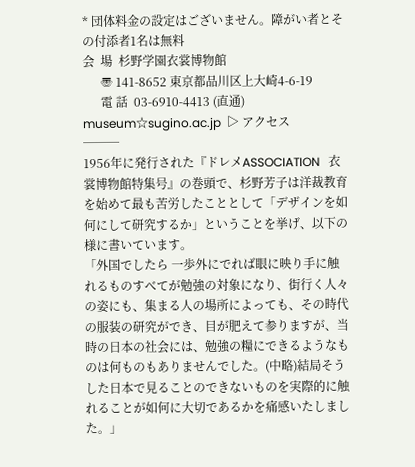* 団体料金の設定はございません。障がい者とその付添者1名は無料
会  場  杉野学園衣裳博物館
      〠 141-8652 東京都品川区上大崎4-6-19
      電 話  03-6910-4413 (直通)    museum☆sugino.ac.jp  ▷ アクセス
───
1956年に発行された『ドレメASSOCIATION   衣裳博物館特集号』の巻頭で、杉野芳子は洋裁教育を始めて最も苦労したこととして「デザインを如何にして研究するか」ということを挙げ、以下の様に書いています。
「外国でしたら 一歩外にでれば眼に映り手に触れるものすべてが勉強の対象になり、街行く人々の姿にも、集まる人の場所によっても、その時代の服装の研究ができ、目が肥えて参りますが、当時の日本の社会には、勉強の糧にできるようなものは何ものもありませんでした。(中略)結局そうした日本で見ることのできないものを実際的に触れることが如何に大切であるかを痛感いたしました。」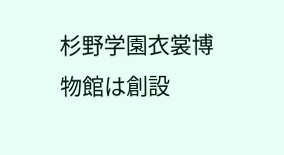杉野学園衣裳博物館は創設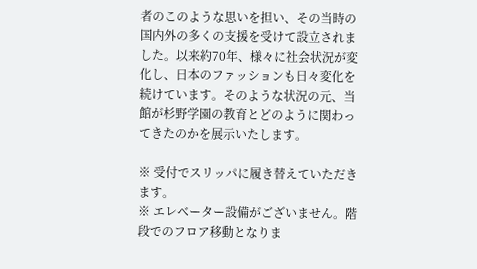者のこのような思いを担い、その当時の国内外の多くの支援を受けて設立されました。以来約70年、様々に社会状況が変化し、日本のファッションも日々変化を続けています。そのような状況の元、当館が杉野学園の教育とどのように関わってきたのかを展示いたします。

※ 受付でスリッパに履き替えていただきます。
※ エレベーター設備がございません。階段でのフロア移動となりま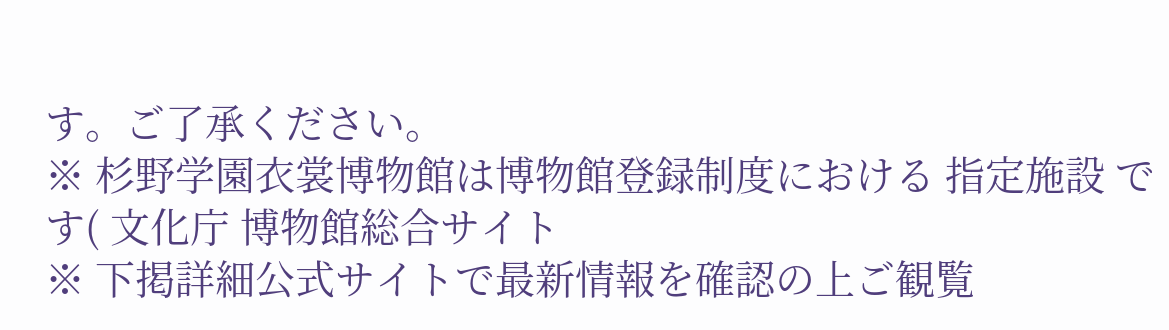す。ご了承ください。
※ 杉野学園衣裳博物館は博物館登録制度における 指定施設 です( 文化庁 博物館総合サイト
※ 下掲詳細公式サイトで最新情報を確認の上ご観覧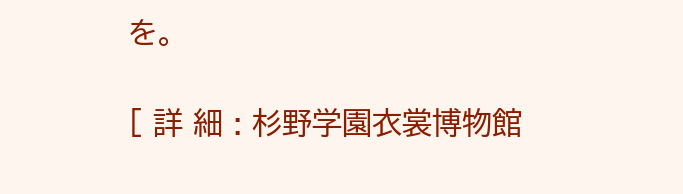を。

[ 詳 細 : 杉野学園衣裳博物館